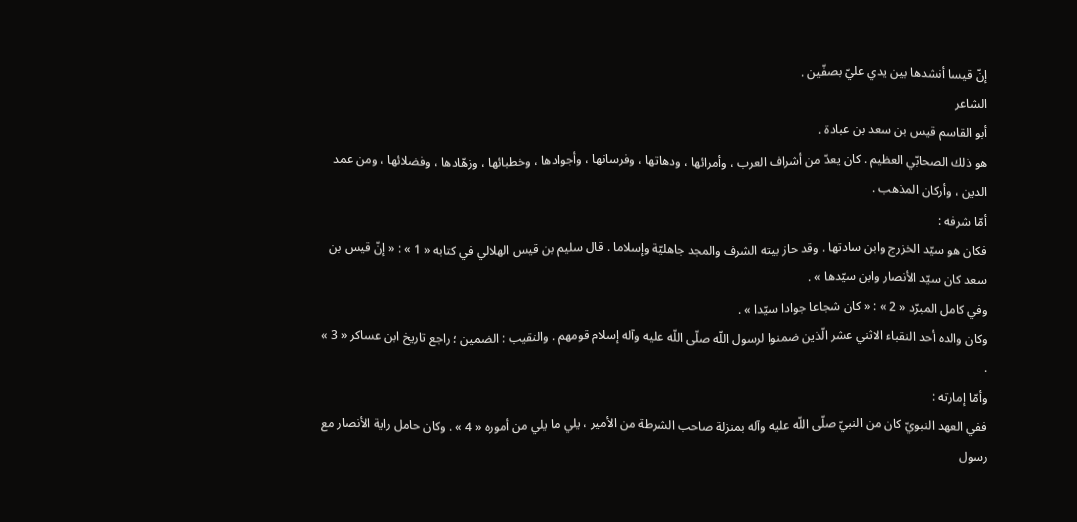إنّ قيسا أنشدها بين يدي عليّ بصفّين .
الشاعر
أبو القاسم قيس بن سعد بن عبادة .
هو ذلك الصحابّي العظيم . كان يعدّ من أشراف العرب ، وأمرائها ، ودهاتها ، وفرسانها ، وأجوادها ، وخطبائها ، وزهّادها ، وفضلائها ، ومن عمد الدين ، وأركان المذهب .
أمّا شرفه :
فكان هو سيّد الخزرج وابن سادتها . وقد حاز بيته الشرف والمجد جاهليّة وإسلاما . قال سليم بن قيس الهلالي في كتابه « 1 » : « إنّ قيس بن سعد كان سيّد الأنصار وابن سيّدها » .
وفي كامل المبرّد « 2 » : « كان شجاعا جوادا سيّدا » .
وكان والده أحد النقباء الاثني عشر الّذين ضمنوا لرسول اللّه صلّى اللّه عليه وآله إسلام قومهم . والنقيب : الضمين ؛ راجع تاريخ ابن عساكر « 3 » .
وأمّا إمارته :
ففي العهد النبويّ كان من النبيّ صلّى اللّه عليه وآله بمنزلة صاحب الشرطة من الأمير ، يلي ما يلي من أموره « 4 » . وكان حامل راية الأنصار مع رسول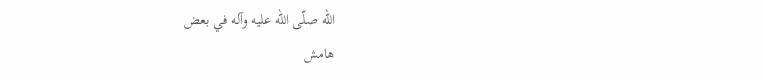اللّه صلّى اللّه عليه وآله في بعض
هامش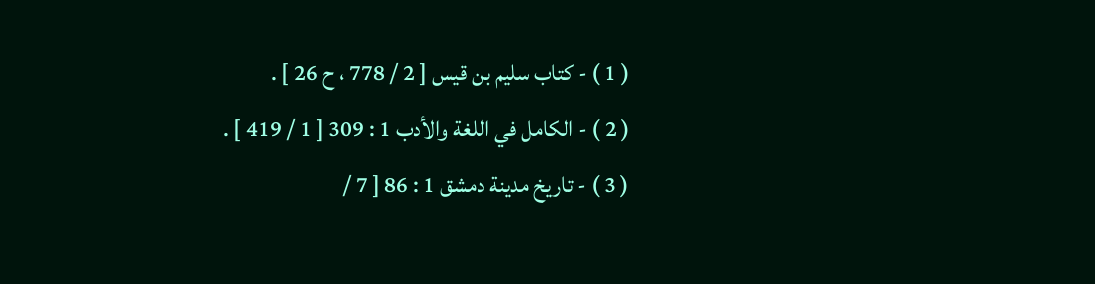( 1 ) - كتاب سليم بن قيس [ 2 / 778 ، ح 26 ] .
( 2 ) - الكامل في اللغة والأدب 1 : 309 [ 1 / 419 ] .
( 3 ) - تاريخ مدينة دمشق 1 : 86 [ 7 /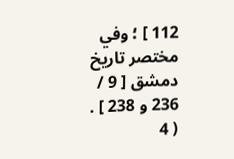112 ] ؛ وفي مختصر تاريخ دمشق [ 9 / 236 و 238 ] .
( 4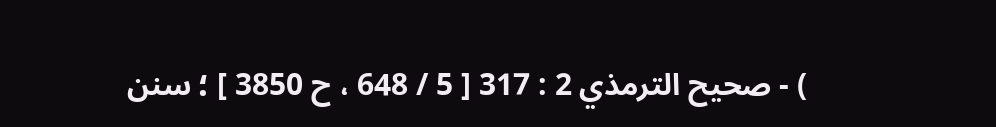) - صحيح الترمذي 2 : 317 [ 5 / 648 ، ح 3850 ] ؛ سنن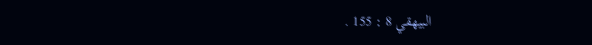البيهقي 8 : 155 .